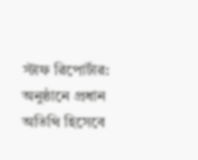স্টাফ রিপোর্টার:
অনুষ্ঠানে প্রধান অতিথি হিসেবে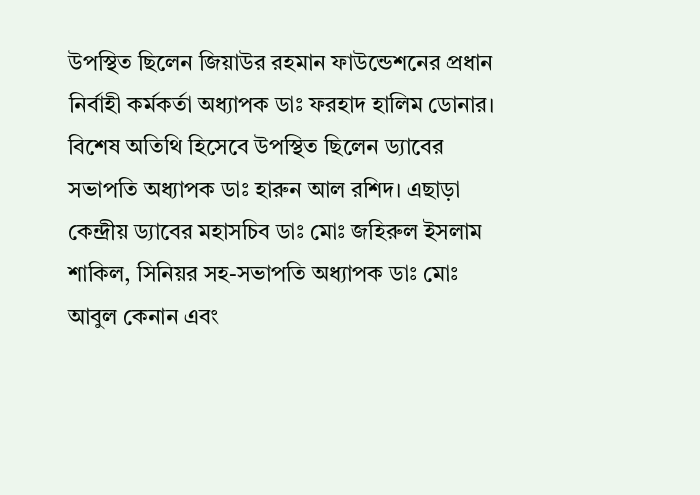উপস্থিত ছিলেন জিয়াউর রহমান ফাউন্ডেশনের প্রধান নির্বাহী কর্মকর্তা অধ্যাপক ডাঃ ফরহাদ হালিম ডোনার। বিশেষ অতিথি হিসেবে উপস্থিত ছিলেন ড্যাবের সভাপতি অধ্যাপক ডাঃ হারুন আল রশিদ। এছাড়া কেন্দ্রীয় ড্যাবের মহাসচিব ডাঃ মোঃ জহিরুল ইসলাম শাকিল, সিনিয়র সহ-সভাপতি অধ্যাপক ডাঃ মোঃ আবুল কেনান এবং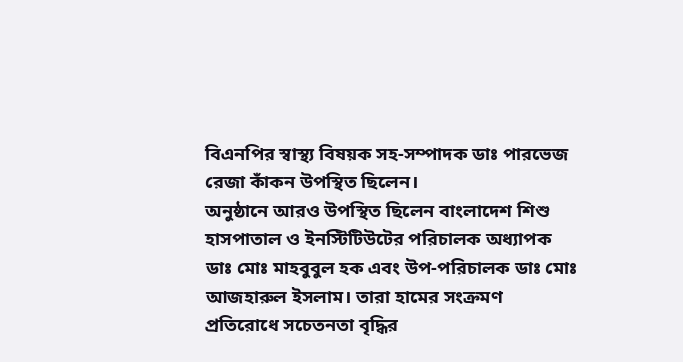বিএনপির স্বাস্থ্য বিষয়ক সহ-সম্পাদক ডাঃ পারভেজ রেজা কাঁকন উপস্থিত ছিলেন।
অনুষ্ঠানে আরও উপস্থিত ছিলেন বাংলাদেশ শিশু হাসপাতাল ও ইনস্টিটিউটের পরিচালক অধ্যাপক ডাঃ মোঃ মাহবুবুল হক এবং উপ-পরিচালক ডাঃ মোঃ আজহারুল ইসলাম। তারা হামের সংক্রমণ প্রতিরোধে সচেতনতা বৃদ্ধির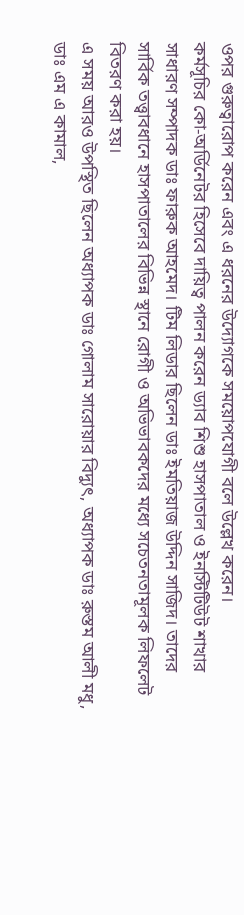ওপর গুরুত্বারোপ করেন এবং এ ধরনের উদ্যোগকে সময়োপযোগী বলে উল্লেখ করেন।
কর্মসূচির কো-অর্ডিনেটর হিসেবে দায়িত্ব পালন করেন ড্যাব শিশু হাসপাতাল ও ইনস্টিটিউট শাখার সাধারণ সম্পাদক ডাঃ ফারুক আহমেদ। টিম লিডার ছিলেন ডাঃ ইমতিয়াজ উদ্দিন সাজিদ। তাদের সার্বিক তত্ত্বাবধানে হাসপাতালের বিভিন্ন স্থানে রোগী ও অভিভাবকদের মধ্যে সচেতনতামূলক লিফলেট বিতরণ করা হয়।
এ সময় আরও উপস্থিত ছিলেন অধ্যাপক ডাঃ গোলাম সারোয়ার বিদ্যুৎ, অধ্যাপক ডাঃ রুস্তম আলী মধু, ডাঃ এম এ কামাল,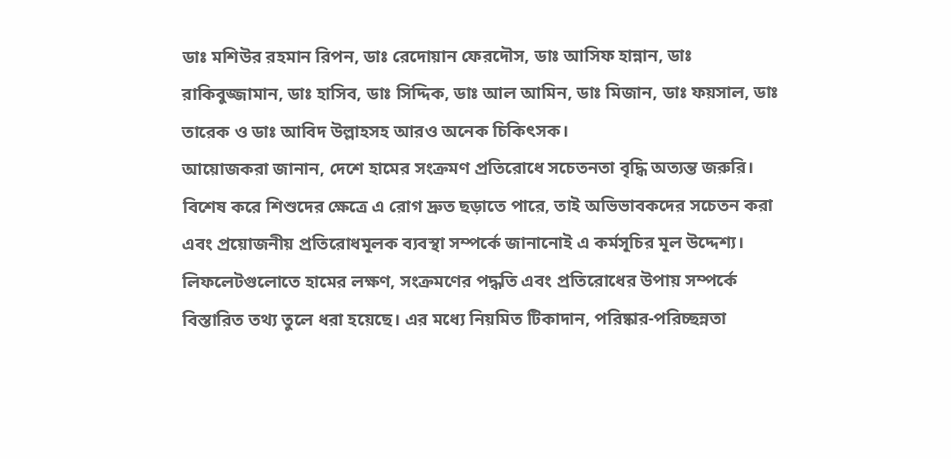ডাঃ মশিউর রহমান রিপন, ডাঃ রেদোয়ান ফেরদৌস, ডাঃ আসিফ হান্নান, ডাঃ রাকিবুজ্জামান, ডাঃ হাসিব, ডাঃ সিদ্দিক, ডাঃ আল আমিন, ডাঃ মিজান, ডাঃ ফয়সাল, ডাঃ তারেক ও ডাঃ আবিদ উল্লাহসহ আরও অনেক চিকিৎসক।
আয়োজকরা জানান, দেশে হামের সংক্রমণ প্রতিরোধে সচেতনতা বৃদ্ধি অত্যন্ত জরুরি। বিশেষ করে শিশুদের ক্ষেত্রে এ রোগ দ্রুত ছড়াতে পারে, তাই অভিভাবকদের সচেতন করা এবং প্রয়োজনীয় প্রতিরোধমূলক ব্যবস্থা সম্পর্কে জানানোই এ কর্মসূচির মূল উদ্দেশ্য।
লিফলেটগুলোতে হামের লক্ষণ, সংক্রমণের পদ্ধতি এবং প্রতিরোধের উপায় সম্পর্কে বিস্তারিত তথ্য তুলে ধরা হয়েছে। এর মধ্যে নিয়মিত টিকাদান, পরিষ্কার-পরিচ্ছন্নতা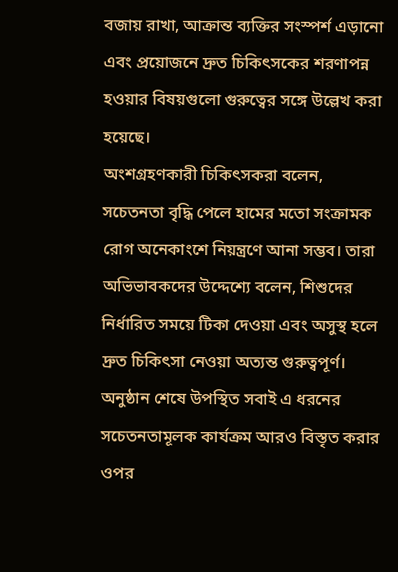বজায় রাখা, আক্রান্ত ব্যক্তির সংস্পর্শ এড়ানো এবং প্রয়োজনে দ্রুত চিকিৎসকের শরণাপন্ন হওয়ার বিষয়গুলো গুরুত্বের সঙ্গে উল্লেখ করা হয়েছে।
অংশগ্রহণকারী চিকিৎসকরা বলেন, সচেতনতা বৃদ্ধি পেলে হামের মতো সংক্রামক রোগ অনেকাংশে নিয়ন্ত্রণে আনা সম্ভব। তারা অভিভাবকদের উদ্দেশ্যে বলেন, শিশুদের নির্ধারিত সময়ে টিকা দেওয়া এবং অসুস্থ হলে দ্রুত চিকিৎসা নেওয়া অত্যন্ত গুরুত্বপূর্ণ।
অনুষ্ঠান শেষে উপস্থিত সবাই এ ধরনের সচেতনতামূলক কার্যক্রম আরও বিস্তৃত করার ওপর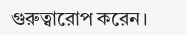গুরুত্বারোপ করেন।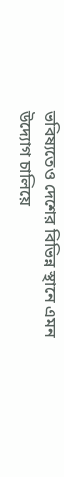ভবিষ্যতেও দেশের বিভিন্ন স্থানে এমন উদ্যোগ চালিয়ে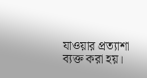যাওয়ার প্রত্যাশা ব্যক্ত করা হয়।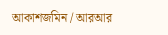আকাশজমিন / আরআর